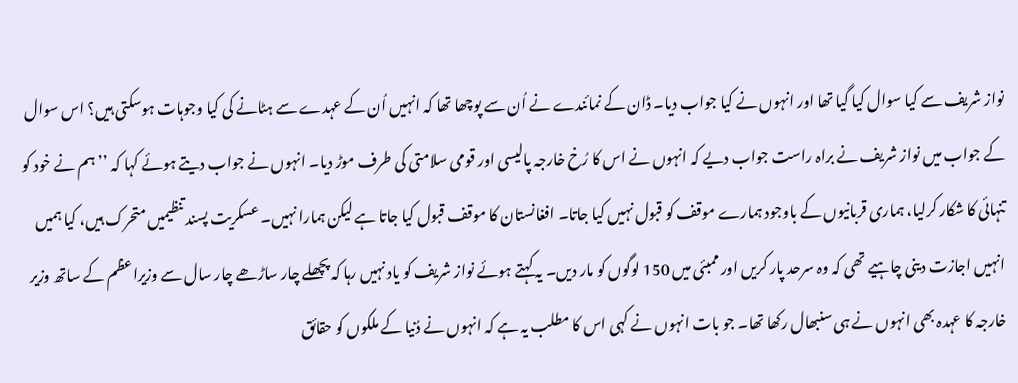نواز شریف سے کیا سوال کیا گیا تھا اور انہوں نے کیا جواب دیا۔ ڈان کے نمائندے نے اُن سے پوچھا تھا کہ انہیں اُن کے عہدے سے ہٹانے کی کیا وجوہات ہوسکتی ہیں؟ اس سوال کے جواب میں نواز شریف نے براہ راست جواب دیے کہ انہوں نے اس کا رُخ خارجہ پالیسی اور قومی سلامتی کی طرف موڑ دیا۔ انہوں نے جواب دیتے ہوئے کہا کہ ’’ہم نے خود کو تنہائی کا شکار کرلیا، ہماری قربانیوں کے باوجود ہمارے موقف کو قبول نہیں کیا جاتا۔ افغانستان کا موقف قبول کیا جاتا ہے لیکن ہمارا نہیں۔ عسکریت پسند تنظیمیں متحرک ہیں، کیا ہمیں انہیں اجازت دینی چاہیے تھی کہ وہ سرحد پار کریں اور ممبئی میں 150 لوگوں کو مار دیں۔ یہ کہتے ہوئے نواز شریف کو یاد نہیں رہا کہ پچھلے چار ساڑھے چار سال سے وزیراعظم کے ساتھ وزیر خارجہ کا عہدہ بھی انہوں نے ہی سنبھال رکھا تھا۔ جو بات انہوں نے کہی اس کا مطلب یہ ہے کہ انہوں نے دُنیا کے ملکوں کو حقائق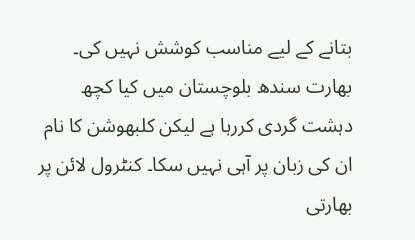بتانے کے لیے مناسب کوشش نہیں کی۔ بھارت سندھ بلوچستان میں کیا کچھ دہشت گردی کررہا ہے لیکن کلبھوشن کا نام ان کی زبان پر آہی نہیں سکا۔ کنٹرول لائن پر بھارتی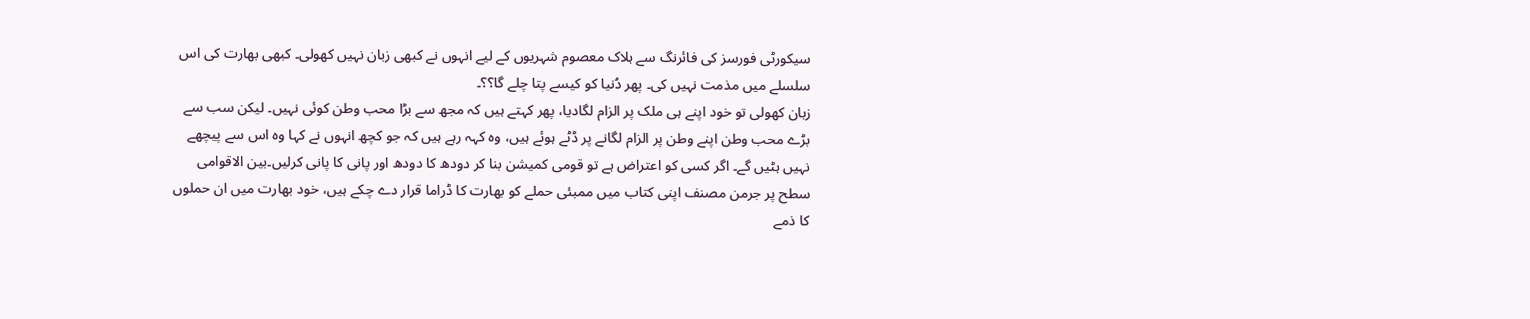سیکورٹی فورسز کی فائرنگ سے ہلاک معصوم شہریوں کے لیے انہوں نے کبھی زبان نہیں کھولی۔ کبھی بھارت کی اس سلسلے میں مذمت نہیں کی۔ پھر دُنیا کو کیسے پتا چلے گا؟؟۔
زبان کھولی تو خود اپنے ہی ملک پر الزام لگادیا، پھر کہتے ہیں کہ مجھ سے بڑا محب وطن کوئی نہیں۔ لیکن سب سے بڑے محب وطن اپنے وطن پر الزام لگانے پر ڈٹے ہوئے ہیں، وہ کہہ رہے ہیں کہ جو کچھ انہوں نے کہا وہ اس سے پیچھے نہیں ہٹیں گے۔ اگر کسی کو اعتراض ہے تو قومی کمیشن بنا کر دودھ کا دودھ اور پانی کا پانی کرلیں۔بین الاقوامی سطح پر جرمن مصنف اپنی کتاب میں ممبئی حملے کو بھارت کا ڈراما قرار دے چکے ہیں، خود بھارت میں ان حملوں کا ذمے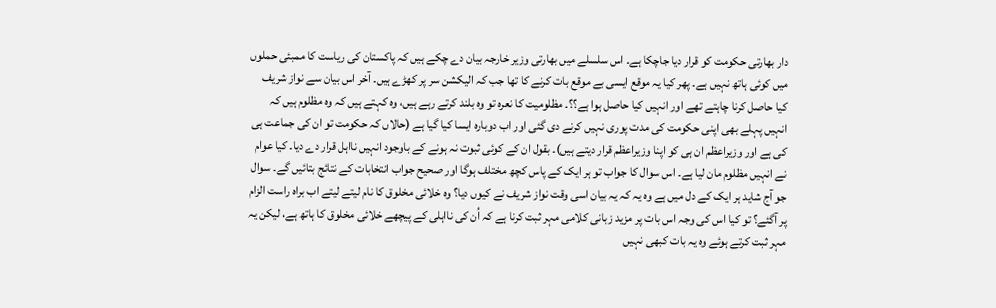دار بھارتی حکومت کو قرار دیا جاچکا ہے۔ اس سلسلے میں بھارتی وزیر خارجہ بیان دے چکے ہیں کہ پاکستان کی ریاست کا ممبئی حملوں میں کوئی ہاتھ نہیں ہے۔ پھر کیا یہ موقع ایسی بے موقع بات کرنے کا تھا جب کہ الیکشن سر پر کھڑے ہیں۔ آخر اس بیان سے نواز شریف کیا حاصل کرنا چاہتے تھے اور انہیں کیا حاصل ہوا ہے؟؟۔ مظلومیت کا نعرہ تو وہ بلند کرتے رہے ہیں، وہ کہتے ہیں کہ وہ مظلوم ہیں کہ انہیں پہلے بھی اپنی حکومت کی مدت پوری نہیں کرنے دی گئی اور اب دوبارہ ایسا کیا گیا ہے (حالاں کہ حکومت تو ان کی جماعت ہی کی ہے اور وزیراعظم ان ہی کو اپنا وزیراعظم قرار دیتے ہیں)۔ بقول ان کے کوئی ثبوت نہ ہونے کے باوجود انہیں نااہل قرار دے دیا۔ کیا عوام نے انہیں مظلوم مان لیا ہے۔ اس سوال کا جواب تو ہر ایک کے پاس کچھ مختلف ہوگا اور صحیح جواب انتخابات کے نتائج بتائیں گے۔ سوال جو آج شاید ہر ایک کے دل میں ہے وہ یہ کہ یہ بیان اسی وقت نواز شریف نے کیوں دیا؟ وہ خلائی مخلوق کا نام لیتے لیتے اب براہ راست الزام پر آگئے؟ تو کیا اس کی وجہ اس بات پر مزید زبانی کلامی مہر ثبت کرنا ہے کہ اُن کی نااہلی کے پیچھے خلائی مخلوق کا ہاتھ ہے، لیکن یہ مہر ثبت کرتے ہوئے وہ یہ بات کبھی نہیں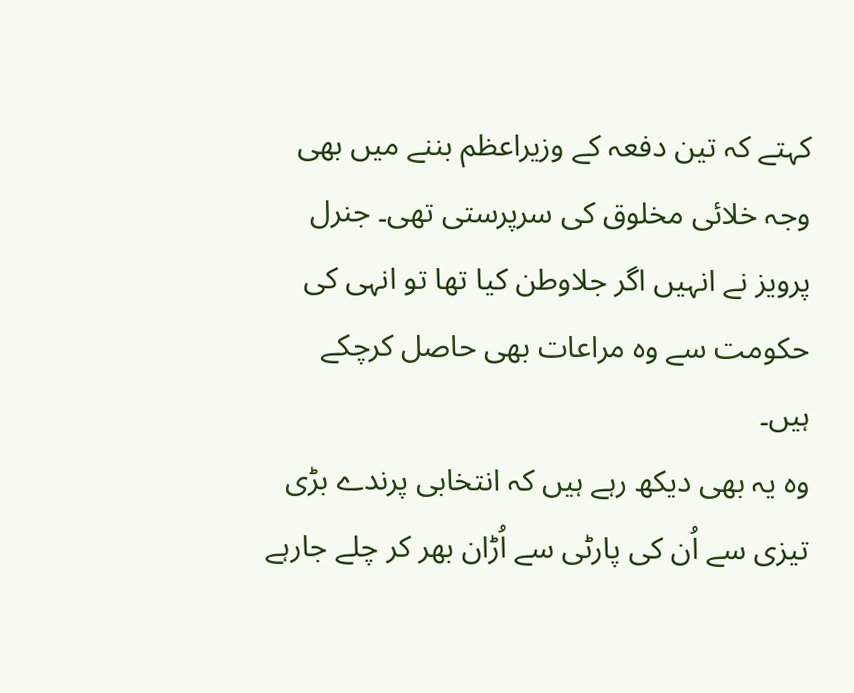کہتے کہ تین دفعہ کے وزیراعظم بننے میں بھی وجہ خلائی مخلوق کی سرپرستی تھی۔ جنرل پرویز نے انہیں اگر جلاوطن کیا تھا تو انہی کی حکومت سے وہ مراعات بھی حاصل کرچکے ہیں۔
وہ یہ بھی دیکھ رہے ہیں کہ انتخابی پرندے بڑی تیزی سے اُن کی پارٹی سے اُڑان بھر کر چلے جارہے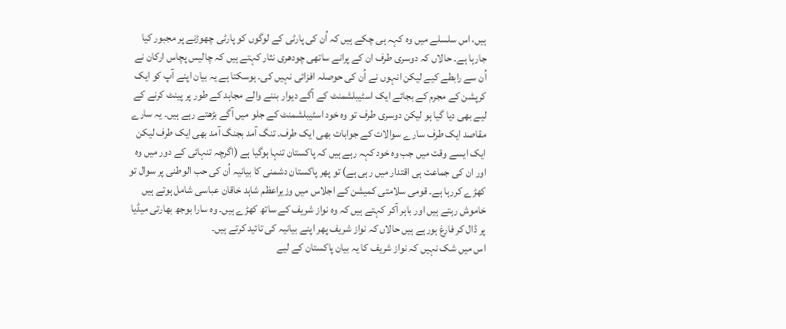ہیں، اس سلسلے میں وہ کہہ ہی چکے ہیں کہ اُن کی پارٹی کے لوگوں کو پارٹی چھوڑنے پر مجبور کیا جارہا ہے۔ حالاں کہ دوسری طرف ان کے پرانے ساتھی چودھری نثار کہتے ہیں کہ چالیس پچاس ارکان نے اُن سے رابطے کیے لیکن انہوں نے اُن کی حوصلہ افزائی نہیں کی۔ ہوسکتا ہے یہ بیان اپنے آپ کو ایک کرپشن کے مجرم کے بجائے ایک اسٹیبلشمنٹ کے آگے دیوار بننے والے مجاہد کے طور پر پینٹ کرنے کے لیے بھی دیا گیا ہو لیکن دوسری طرف تو وہ خود اسٹیبلشمنٹ کے جلو میں آگے بڑھتے رہے ہیں۔ یہ سارے مقاصد ایک طرف سارے سوالات کے جوابات بھی ایک طرف۔ تنگ آمد بجنگ آمد بھی ایک طرف لیکن ایک ایسے وقت میں جب وہ خود کہہ رہے ہیں کہ پاکستان تنہا ہوگیا ہے (اگرچہ تنہائی کے دور میں وہ اور ان کی جماعت ہی اقتدار میں رہی ہے) تو پھر پاکستان دشمنی کا بیانیہ اُن کی حب الوطنی پر سوال تو کھڑے کررہا ہے۔ قومی سلامتی کمیشن کے اجلاس میں وزیراعظم شاہد خاقان عباسی شامل ہوتے ہیں خاموش رہتے ہیں اور باہر آکر کہتے ہیں کہ وہ نواز شریف کے ساتھ کھڑے ہیں۔ وہ سارا بوجھ بھارتی میڈیا پر ڈال کر فارغ ہورہے ہیں حالاں کہ نواز شریف پھر اپنے بیانیہ کی تائید کرتے ہیں۔
اس میں شک نہیں کہ نواز شریف کا یہ بیان پاکستان کے لیے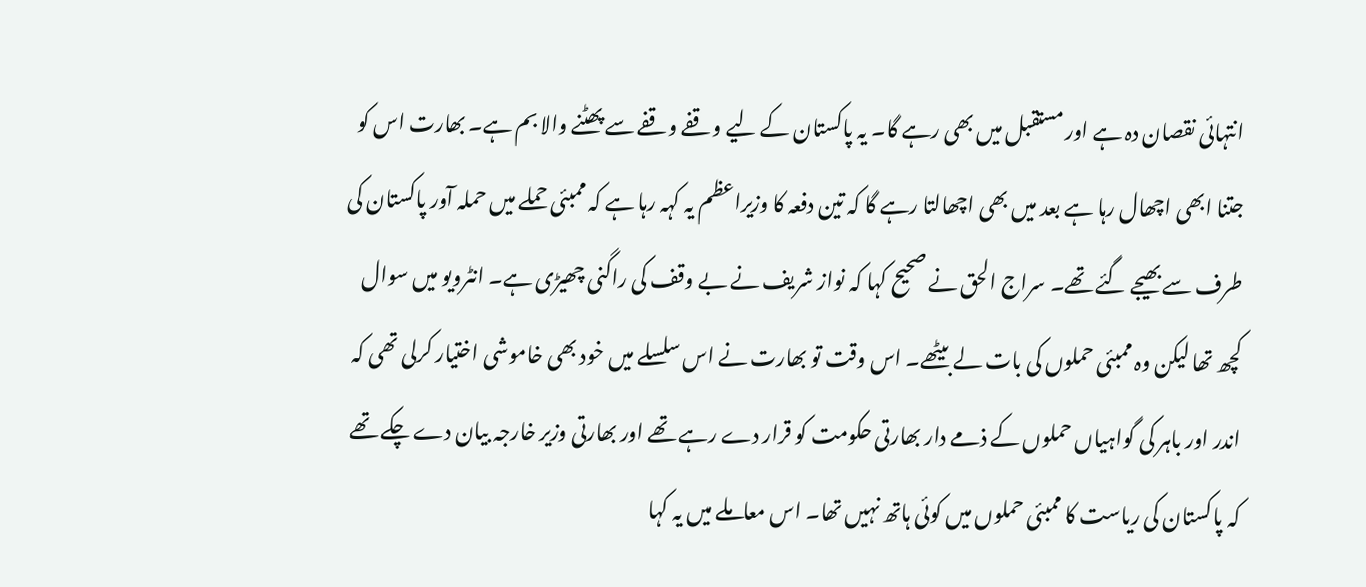انتہائی نقصان دہ ہے اور مستقبل میں بھی رہے گا۔ یہ پاکستان کے لیے وقفے وقفے سے پھٹنے والا بم ہے۔ بھارت اس کو جتنا ابھی اچھال رہا ہے بعد میں بھی اچھالتا رہے گا کہ تین دفعہ کا وزیراعظم یہ کہہ رہا ہے کہ ممبئی حملے میں حملہ آور پاکستان کی طرف سے بھیجے گئے تھے۔ سراج الحق نے صحیح کہا کہ نواز شریف نے بے وقف کی راگنی چھیڑی ہے۔ انٹرویو میں سوال کچھ تھا لیکن وہ ممبئی حملوں کی بات لے بیٹھے۔ اس وقت تو بھارت نے اس سلسلے میں خود بھی خاموشی اختیار کرلی تھی کہ اندر اور باہر کی گواہیاں حملوں کے ذمے دار بھارتی حکومت کو قرار دے رہے تھے اور بھارتی وزیر خارجہ بیان دے چکے تھے کہ پاکستان کی ریاست کا ممبئی حملوں میں کوئی ہاتھ نہیں تھا۔ اس معاملے میں یہ کہا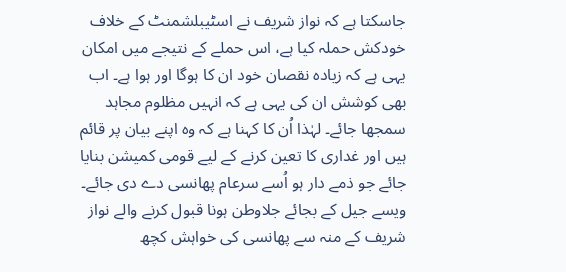جاسکتا ہے کہ نواز شریف نے اسٹیبلشمنٹ کے خلاف خودکش حملہ کیا ہے، اس حملے کے نتیجے میں امکان یہی ہے کہ زیادہ نقصان خود ان کا ہوگا اور ہوا ہے۔ اب بھی کوشش ان کی یہی ہے کہ انہیں مظلوم مجاہد سمجھا جائے۔ لہٰذا اُن کا کہنا ہے کہ وہ اپنے بیان پر قائم ہیں اور غداری کا تعین کرنے کے لیے قومی کمیشن بنایا جائے جو ذمے دار ہو اُسے سرعام پھانسی دے دی جائے۔ ویسے جیل کے بجائے جلاوطن ہونا قبول کرنے والے نواز شریف کے منہ سے پھانسی کی خواہش کچھ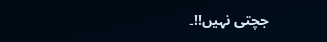جچتی نہیں!!۔